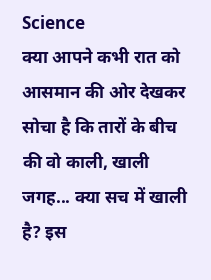Science
क्या आपने कभी रात को आसमान की ओर देखकर सोचा है कि तारों के बीच की वो काली, खाली जगह... क्या सच में खाली है? इस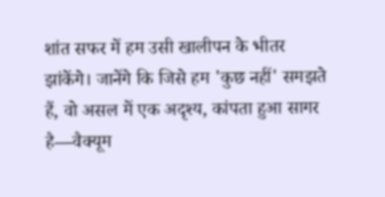शांत सफर में हम उसी खालीपन के भीतर झांकेंगे। जानेंगे कि जिसे हम 'कुछ नहीं' समझते हैं, वो असल में एक अदृश्य, कांपता हुआ सागर है—वैक्यूम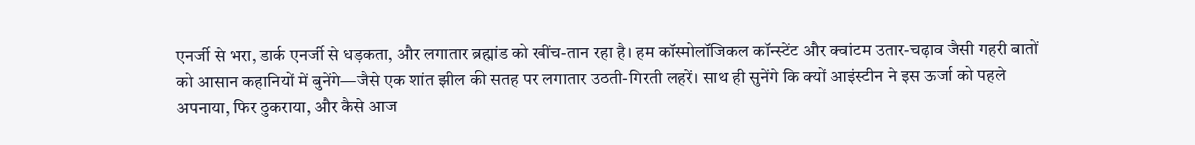एनर्जी से भरा, डार्क एनर्जी से धड़कता, और लगातार ब्रह्मांड को खींच-तान रहा है। हम कॉस्मोलॉजिकल कॉन्स्टेंट और क्वांटम उतार-चढ़ाव जैसी गहरी बातों को आसान कहानियों में बुनेंगे—जैसे एक शांत झील की सतह पर लगातार उठती-गिरती लहरें। साथ ही सुनेंगे कि क्यों आइंस्टीन ने इस ऊर्जा को पहले अपनाया, फिर ठुकराया, और कैसे आज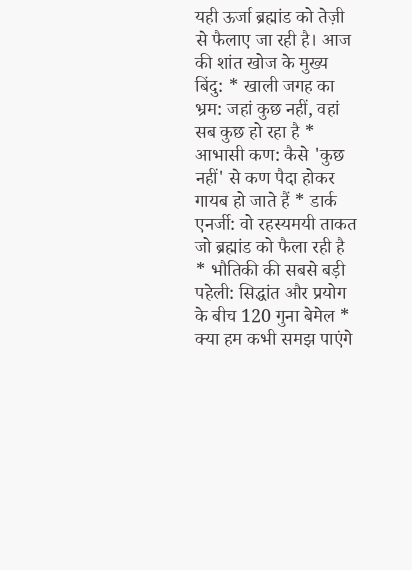यही ऊर्जा ब्रह्मांड को तेज़ी से फैलाए जा रही है। आज की शांत खोज के मुख्य बिंदु: * खाली जगह का भ्रम: जहां कुछ नहीं, वहां सब कुछ हो रहा है * आभासी कण: कैसे 'कुछ नहीं' से कण पैदा होकर गायब हो जाते हैं * डार्क एनर्जी: वो रहस्यमयी ताकत जो ब्रह्मांड को फैला रही है * भौतिकी की सबसे बड़ी पहेली: सिद्धांत और प्रयोग के बीच 120 गुना बेमेल * क्या हम कभी समझ पाएंगे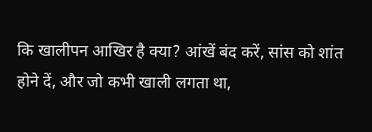कि खालीपन आखिर है क्या? आंखें बंद करें, सांस को शांत होने दें, और जो कभी खाली लगता था,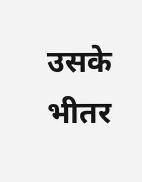उसके भीतर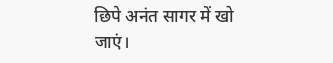छिपे अनंत सागर में खो जाएं।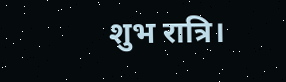शुभ रात्रि।